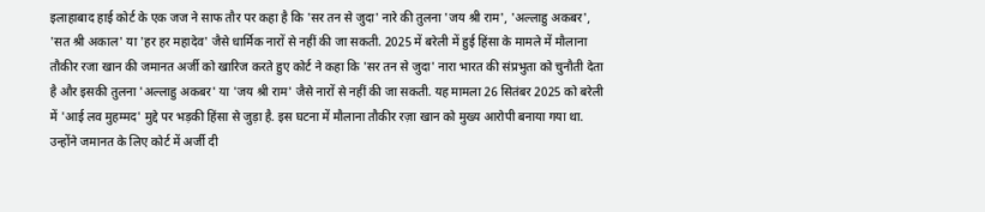इलाहाबाद हाई कोर्ट के एक जज ने साफ तौर पर कहा है कि 'सर तन से जुदा' नारे की तुलना 'जय श्री राम', 'अल्लाहु अकबर', 'सत श्री अकाल' या 'हर हर महादेव' जैसे धार्मिक नारों से नहीं की जा सकती. 2025 में बरेली में हुई हिंसा के मामले में मौलाना तौकीर रजा खान की जमानत अर्जी को खारिज करते हुए कोर्ट ने कहा कि 'सर तन से जुदा' नारा भारत की संप्रभुता को चुनौती देता है और इसकी तुलना 'अल्लाहु अकबर' या 'जय श्री राम' जैसे नारों से नहीं की जा सकती. यह मामला 26 सितंबर 2025 को बरेली में 'आई लव मुहम्मद' मुद्दे पर भड़की हिंसा से जुड़ा है. इस घटना में मौलाना तौकीर रज़ा खान को मुख्य आरोपी बनाया गया था. उन्होंने जमानत के लिए कोर्ट में अर्जी दी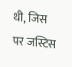थी, जिस पर जस्टिस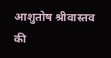आशुतोष श्रीवास्तव की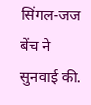सिंगल-जज बेंच ने सुनवाई की.